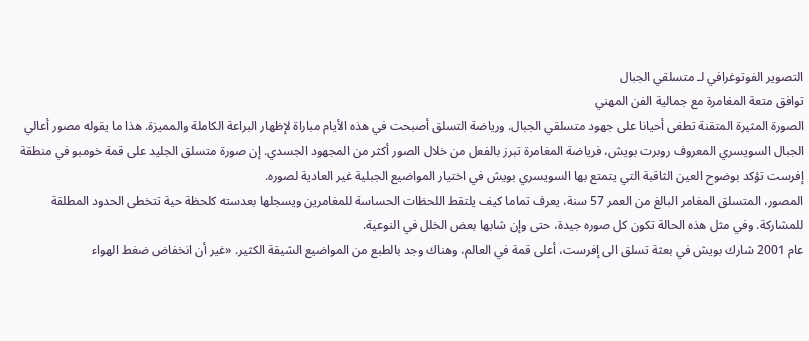التصوير الفوتوغرافي لـ متسلقي الجبال
توافق متعة المغامرة مع جمالية الفن المهني
الصورة المثيرة المتقنة تطغى أحيانا على جهود متسلقي الجبال. ورياضة التسلق أصبحت في هذه الأيام مباراة لإظهار البراعة الكاملة والمميزة. هذا ما يقوله مصور أعالي الجبال السويسري المعروف روبرت بويش، فرياضة المغامرة تبرز بالفعل من خلال الصور أكثر من المجهود الجسدي. إن صورة متسلق الجليد على قمة خومبو في منطقة إفرست تؤكد بوضوح العين الثاقبة التي يتمتع بها السويسري بويش في اختيار المواضيع الجبلية غير العادية لصوره.
المصور، المتسلق المغامر البالغ من العمر 57 سنة، يعرف تماما كيف يلتقط اللحظات الحساسة للمغامرين ويسجلها بعدسته كلحظة حية تتخطى الحدود المطلقة للمشاركة. وفي مثل هذه الحالة تكون كل صوره جيدة، حتى وإن شابها بعض الخلل في النوعية.
عام 2001 شارك بويش في بعثة تسلق الى إفرست، أعلى قمة في العالم، وهناك وجد بالطبع من المواضيع الشيقة الكثير. «غير أن انخفاض ضغط الهواء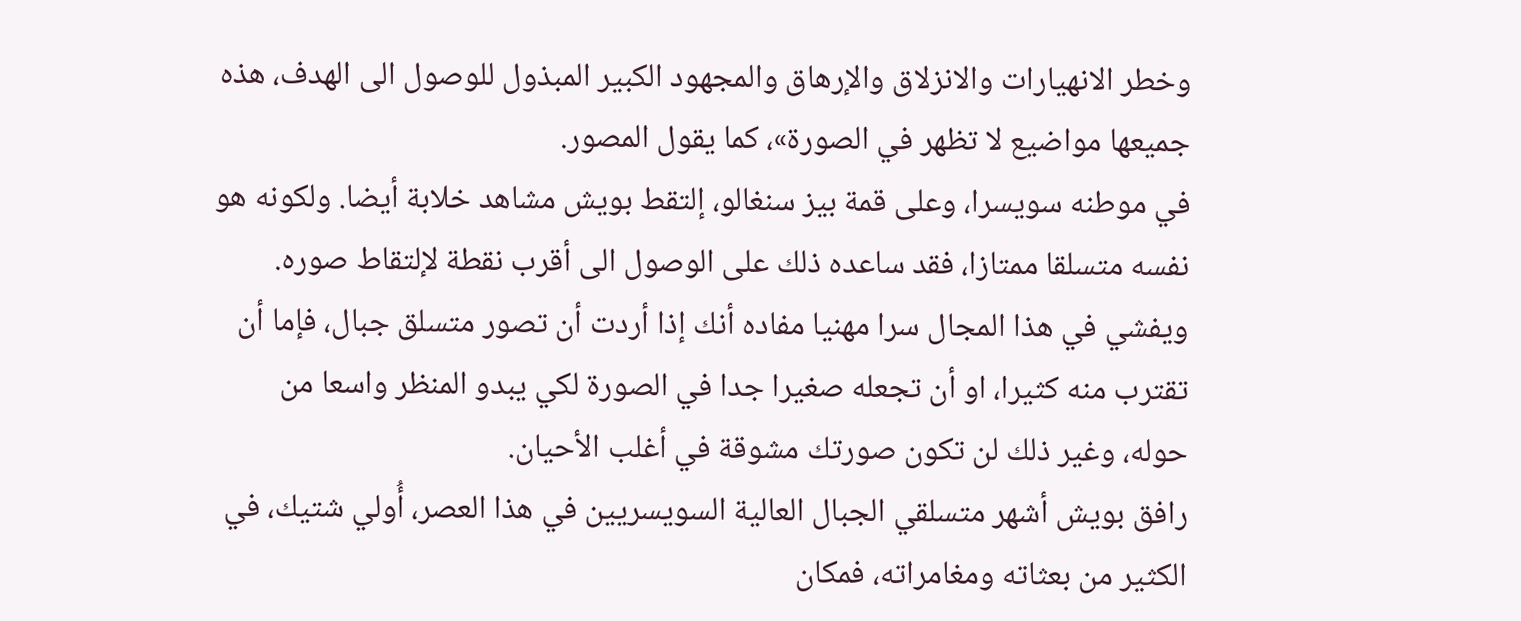وخطر الانهيارات والانزلاق والإرهاق والمجهود الكبير المبذول للوصول الى الهدف، هذه جميعها مواضيع لا تظهر في الصورة»، كما يقول المصور.
في موطنه سويسرا، وعلى قمة بيز سنغالو، إلتقط بويش مشاهد خلابة أيضا. ولكونه هو نفسه متسلقا ممتازا، فقد ساعده ذلك على الوصول الى أقرب نقطة لإلتقاط صوره. ويفشي في هذا المجال سرا مهنيا مفاده أنك إذا أردت أن تصور متسلق جبال، فإما أن تقترب منه كثيرا، او أن تجعله صغيرا جدا في الصورة لكي يبدو المنظر واسعا من حوله، وغير ذلك لن تكون صورتك مشوقة في أغلب الأحيان.
رافق بويش أشهر متسلقي الجبال العالية السويسريين في هذا العصر، أُولي شتيك، في الكثير من بعثاته ومغامراته، فمكان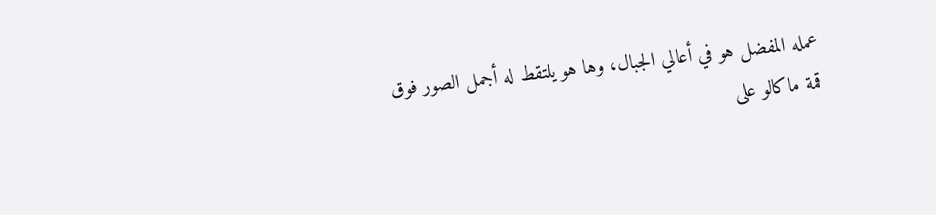عمله المفضل هو في أعالي الجبال، وها هو يلتقط له أجمل الصور فوق قمة ماكالو على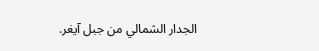الجدار الشمالي من جبل آيغر.